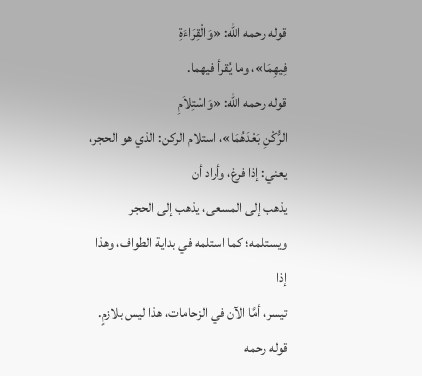قوله رحمه الله: «وَالْقِرَاءَةِ
فِيهِمَا»، وما يُقرأ فيهما.
قوله رحمه الله: «وَاسْتِلاَمِ
الرُّكْنِ بَعْدَهُمَا»، استلام الركن: الذي هو الحجر، يعني: إذا فرغ، وأراد أن
يذهب إلى المسعى، يذهب إلى الحجر ويستلمه؛ كما استلمه في بداية الطواف، وهذا إذا
تيسر، أمَّا الآن في الزحامات، هذا ليس بلازمٍ.
قوله رحمه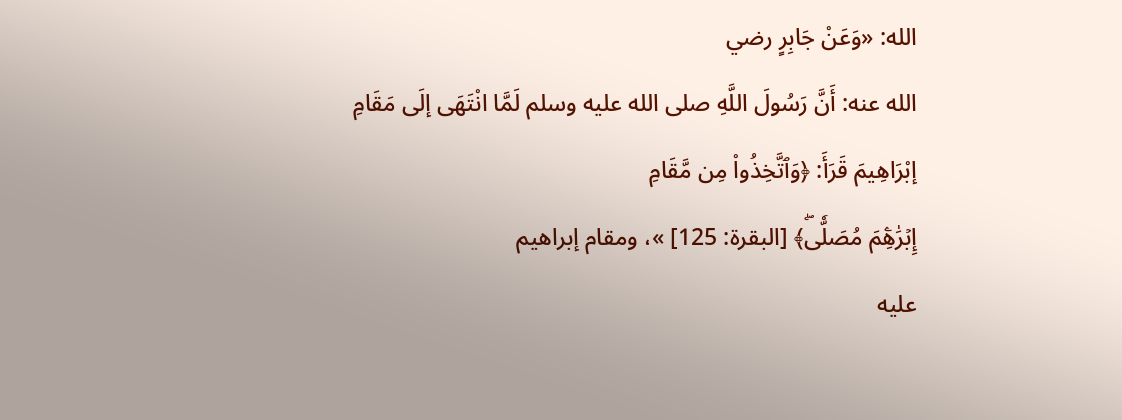الله: «وَعَنْ جَابِرٍ رضي
الله عنه: أَنَّ رَسُولَ اللَّهِ صلى الله عليه وسلم لَمَّا انْتَهَى إلَى مَقَامِ
إبْرَاهِيمَ قَرَأَ: ﴿وَٱتَّخِذُواْ مِن مَّقَامِ
إِبۡرَٰهِۧمَ مُصَلّٗىۖ﴾ [البقرة: 125] »، ومقام إبراهيم
عليه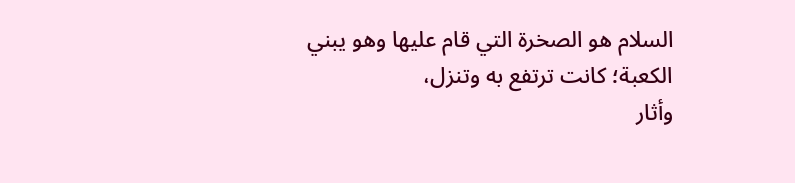السلام هو الصخرة التي قام عليها وهو يبني الكعبة؛ كانت ترتفع به وتنزل،
وأثار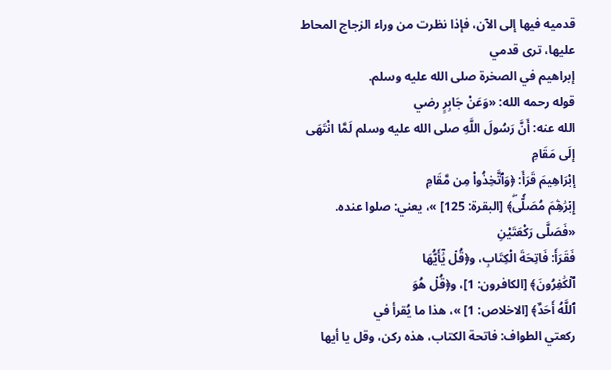قدميه فيها إلى الآن، فإذا نظرت من وراء الزجاج المحاط عليها، ترى قدمي
إبراهيم في الصخرة صلى الله عليه وسلم.
قوله رحمه الله: «وَعَنْ جَابِرٍ رضي
الله عنه: أَنَّ رَسُولَ اللَّهِ صلى الله عليه وسلم لَمَّا انْتَهَى إلَى مَقَامِ
إبْرَاهِيمَ قَرَأَ: ﴿وَٱتَّخِذُواْ مِن مَّقَامِ
إِبۡرَٰهِۧمَ مُصَلّٗىۖ﴾ [البقرة: 125] »، يعني: صلوا عنده.
«فَصَلَّى رَكْعَتَيْنِ
فَقَرَأَ: فَاتِحَةَ الْكِتَابِ، و﴿قُلۡ يَٰٓأَيُّهَا
ٱلۡكَٰفِرُونَ﴾ [الكافرون: 1]، و﴿قُلۡ هُوَ
ٱللَّهُ أَحَدٌ﴾ [الاخلاص: 1] »، هذا ما يُقرأ في
ركعتي الطواف: فاتحة الكتاب، هذه ركن، وقل يا أيها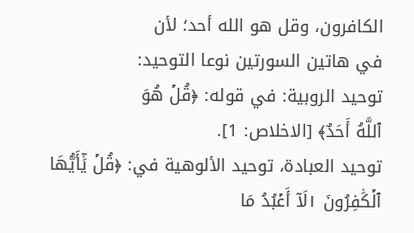الكافرون، وقل هو الله أحد؛ لأن
في هاتين السورتين نوعا التوحيد:
توحيد الروبية: في قوله: ﴿قُلۡ هُوَ
ٱللَّهُ أَحَدٌ﴾ [الاخلاص: 1].
توحيد العبادة، توحيد الألوهية في: ﴿قُلۡ يَٰٓأَيُّهَا
ٱلۡكَٰفِرُونَ ١لَآ أَعۡبُدُ مَا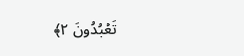تَعۡبُدُونَ ٢﴾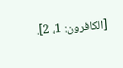[الكافرون: 1، 2].